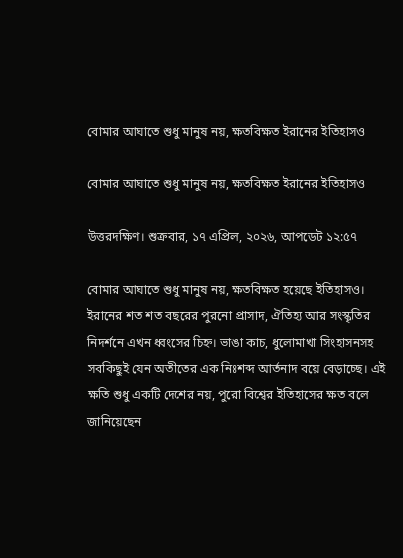বোমার আঘাতে শুধু মানুষ নয়, ক্ষতবিক্ষত ইরানের ইতিহাসও

বোমার আঘাতে শুধু মানুষ নয়, ক্ষতবিক্ষত ইরানের ইতিহাসও

উত্তরদক্ষিণ। শুক্রবার, ১৭ এপ্রিল, ২০২৬, আপডেট ১২:৫৭

বোমার আঘাতে শুধু মানুষ নয়, ক্ষতবিক্ষত হয়েছে ইতিহাসও। ইরানের শত শত বছরের পুরনো প্রাসাদ, ঐতিহ্য আর সংস্কৃতির নিদর্শনে এখন ধ্বংসের চিহ্ন। ভাঙা কাচ, ধুলোমাখা সিংহাসনসহ সবকিছুই যেন অতীতের এক নিঃশব্দ আর্তনাদ বয়ে বেড়াচ্ছে। এই ক্ষতি শুধু একটি দেশের নয়, পুরো বিশ্বের ইতিহাসের ক্ষত বলে জানিয়েছেন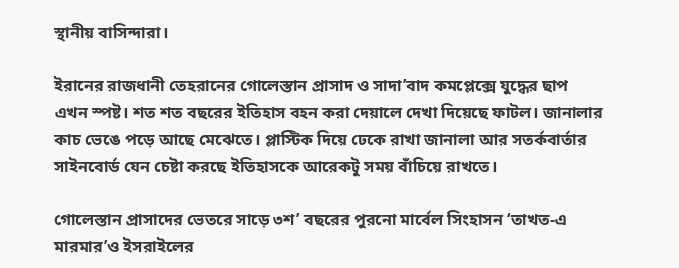স্থানীয় বাসিন্দারা।

ইরানের রাজধানী তেহরানের গোলেস্তান প্রাসাদ ও সাদা’বাদ কমপ্লেক্সে যুদ্ধের ছাপ এখন স্পষ্ট। শত শত বছরের ইতিহাস বহন করা দেয়ালে দেখা দিয়েছে ফাটল। জানালার কাচ ভেঙে পড়ে আছে মেঝেতে। প্লাস্টিক দিয়ে ঢেকে রাখা জানালা আর সতর্কবার্তার সাইনবোর্ড যেন চেষ্টা করছে ইতিহাসকে আরেকটু সময় বাঁচিয়ে রাখতে।

গোলেস্তান প্রাসাদের ভেতরে সাড়ে ৩শ’ বছরের পুরনো মার্বেল সিংহাসন ‘তাখত-এ মারমার’ও ইসরাইলের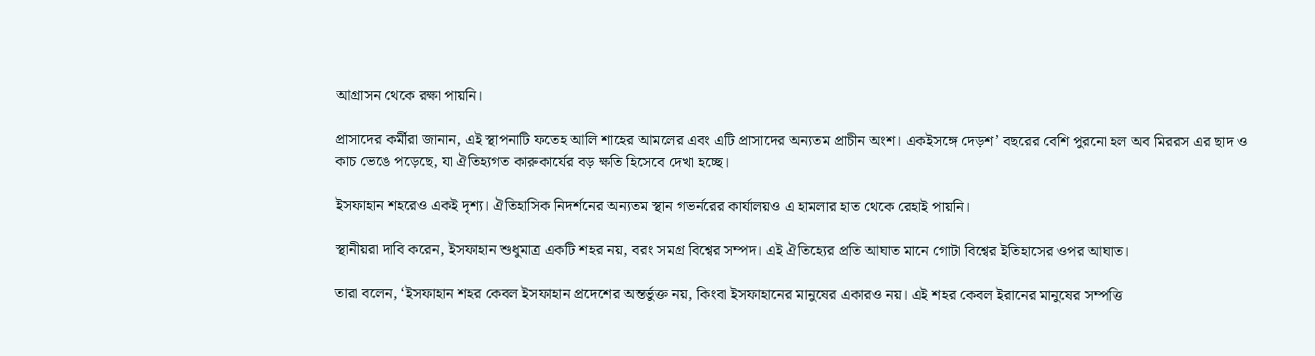আগ্রাসন থেকে রক্ষা পায়নি।

প্রাসাদের কর্মীরা জানান, এই স্থাপনাটি ফতেহ আলি শাহের আমলের এবং এটি প্রাসাদের অন্যতম প্রাচীন অংশ। একইসঙ্গে দেড়শ’ বছরের বেশি পুরনো হল অব মিররস এর ছাদ ও কাচ ভেঙে পড়েছে, যা ঐতিহ্যগত কারুকার্যের বড় ক্ষতি হিসেবে দেখা হচ্ছে।

ইসফাহান শহরেও একই দৃশ্য। ঐতিহাসিক নিদর্শনের অন্যতম স্থান গভর্নরের কার্যালয়ও এ হামলার হাত থেকে রেহাই পায়নি।

স্থানীয়রা দাবি করেন, ইসফাহান শুধুমাত্র একটি শহর নয়, বরং সমগ্র বিশ্বের সম্পদ। এই ঐতিহ্যের প্রতি আঘাত মানে গোটা বিশ্বের ইতিহাসের ওপর আঘাত।

তারা বলেন, ‘ইসফাহান শহর কেবল ইসফাহান প্রদেশের অন্তর্ভুক্ত নয়, কিংবা ইসফাহানের মানুষের একারও নয়। এই শহর কেবল ইরানের মানুষের সম্পত্তি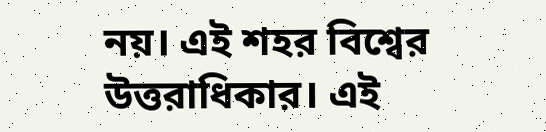নয়। এই শহর বিশ্বের উত্তরাধিকার। এই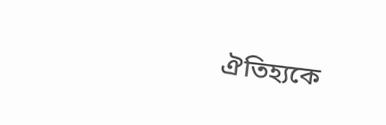ঐতিহ্যকে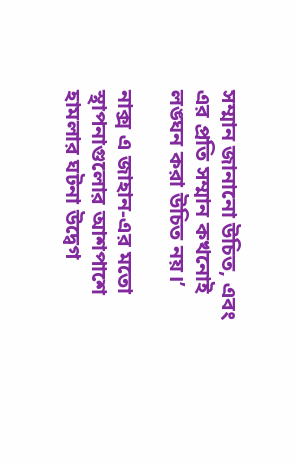সম্মান জানানো উচিত, এবং এর প্রতি সম্মান কখনোই লঙ্ঘন করা উচিত নয়।’

নাক্স এ জাহান-এর মতো স্থাপনাগুলোর আশপাশে হামলার ঘটনা উদ্বেগ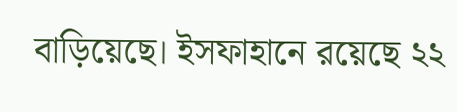বাড়িয়েছে। ইসফাহানে রয়েছে ২২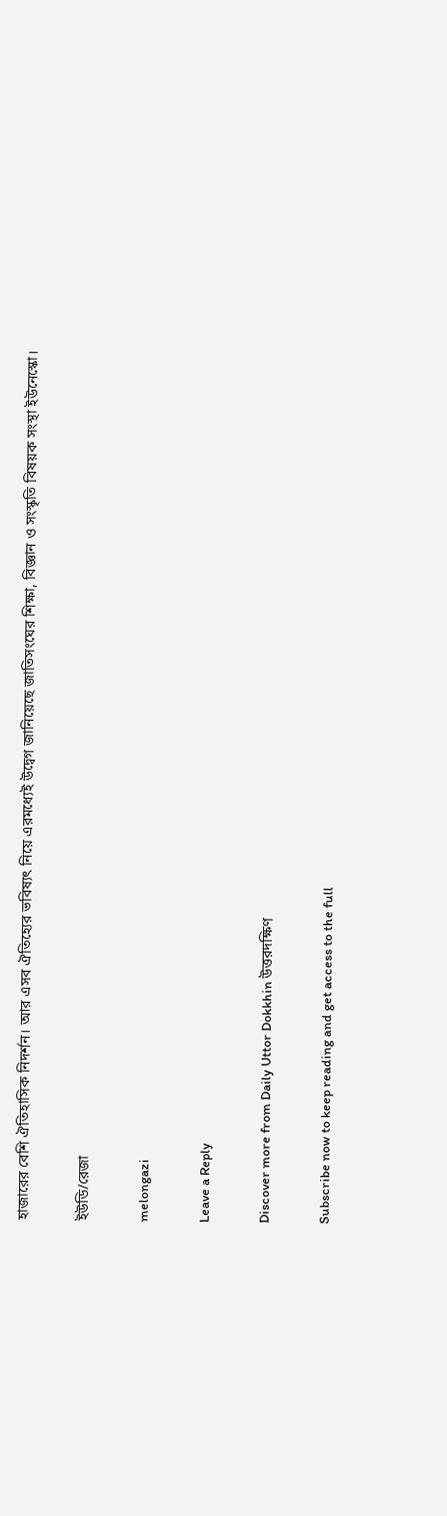হাজারের বেশি ঐতিহাসিক নিদর্শন। আর এসব ঐতিহ্যের ভবিষ্যৎ নিয়ে এরমধ্যেই উদ্বেগ জানিয়েছে জাতিসংঘের শিক্ষা, বিজ্ঞান ও সংস্কৃতি বিষয়ক সংস্থা ইউনেস্কো।

ইউডি/রেজা

melongazi

Leave a Reply

Discover more from Daily Uttor Dokkhin উত্তরদক্ষিণ

Subscribe now to keep reading and get access to the full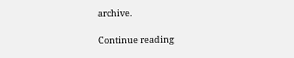archive.

Continue reading